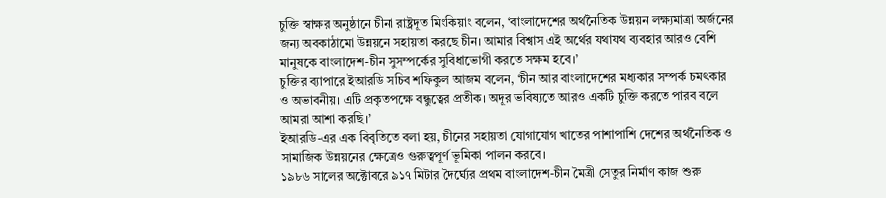চুক্তি স্বাক্ষর অনুষ্ঠানে চীনা রাষ্ট্রদূত মিংকিয়াং বলেন, ‘বাংলাদেশের অর্থনৈতিক উন্নয়ন লক্ষ্যমাত্রা অর্জনের জন্য অবকাঠামো উন্নয়নে সহায়তা করছে চীন। আমার বিশ্বাস এই অর্থের যথাযথ ব্যবহার আরও বেশি মানুষকে বাংলাদেশ-চীন সুসম্পর্কের সুবিধাভোগী করতে সক্ষম হবে।’
চুক্তির ব্যাপারে ইআরডি সচিব শফিকুল আজম বলেন, ‘চীন আর বাংলাদেশের মধ্যকার সম্পর্ক চমৎকার ও অভাবনীয়। এটি প্রকৃতপক্ষে বন্ধুত্বের প্রতীক। অদূর ভবিষ্যতে আরও একটি চুক্তি করতে পারব বলে আমরা আশা করছি।’
ইআরডি-এর এক বিবৃতিতে বলা হয়, চীনের সহায়তা যোগাযোগ খাতের পাশাপাশি দেশের অর্থনৈতিক ও সামাজিক উন্নয়নের ক্ষেত্রেও গুরুত্বপূর্ণ ভূমিকা পালন করবে।
১৯৮৬ সালের অক্টোবরে ৯১৭ মিটার দৈর্ঘ্যের প্রথম বাংলাদেশ-চীন মৈত্রী সেতুর নির্মাণ কাজ শুরু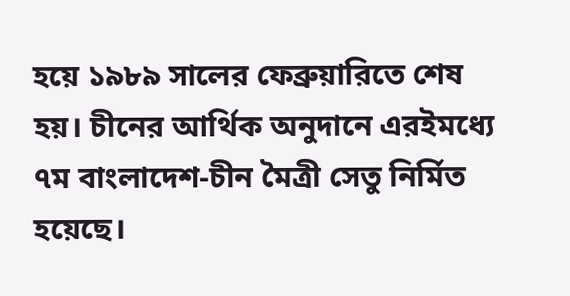হয়ে ১৯৮৯ সালের ফেব্রুয়ারিতে শেষ হয়। চীনের আর্থিক অনুদানে এরইমধ্যে ৭ম বাংলাদেশ-চীন মৈত্রী সেতু নির্মিত হয়েছে।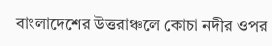বাংলাদেশের উত্তরাঞ্চলে কোচা নদীর ওপর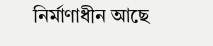নির্মাণাধীন আছে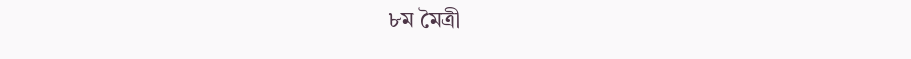৮ম মৈত্রী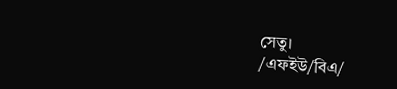সেতু।
/এফইউ/বিএ/